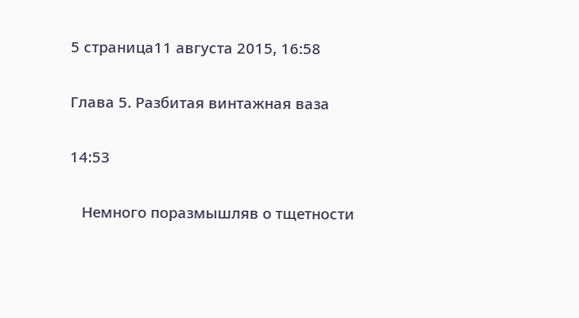5 страница11 августа 2015, 16:58

Глава 5. Разбитая винтажная ваза

14:53

   Немного поразмышляв о тщетности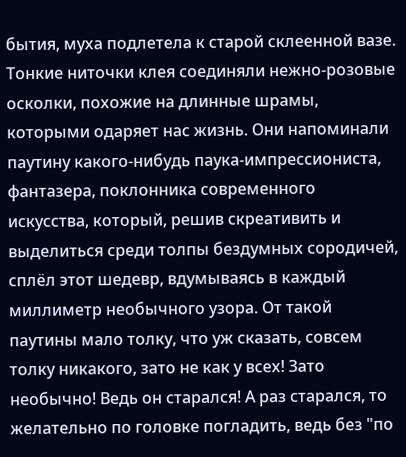бытия, муха подлетела к старой склеенной вазе. Тонкие ниточки клея соединяли нежно-розовые осколки, похожие на длинные шрамы, которыми одаряет нас жизнь. Они напоминали паутину какого-нибудь паука-импрессиониста, фантазера, поклонника современного искусства, который, решив скреативить и выделиться среди толпы бездумных сородичей, сплёл этот шедевр, вдумываясь в каждый миллиметр необычного узора. От такой паутины мало толку, что уж сказать, совсем толку никакого, зато не как у всех! Зато необычно! Ведь он старался! А раз старался, то желательно по головке погладить, ведь без "по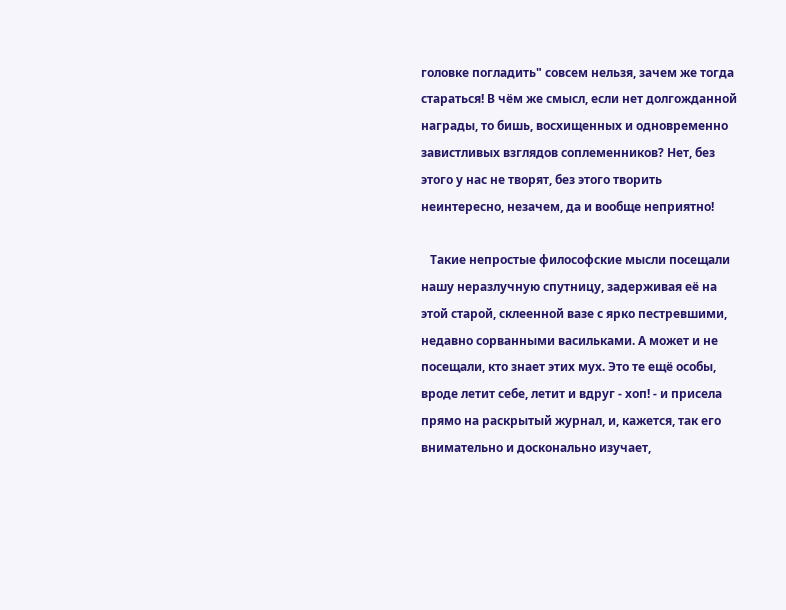головке погладить" совсем нельзя, зачем же тогда стараться! В чём же смысл, если нет долгожданной награды, то бишь, восхищенных и одновременно завистливых взглядов соплеменников? Нет, без этого у нас не творят, без этого творить неинтересно, незачем, да и вообще неприятно!

   Такие непростые философские мысли посещали нашу неразлучную спутницу, задерживая её на этой старой, склеенной вазе с ярко пестревшими, недавно сорванными васильками. А может и не посещали, кто знает этих мух. Это те ещё особы, вроде летит себе, летит и вдруг - хоп! - и присела прямо на раскрытый журнал, и, кажется, так его внимательно и досконально изучает,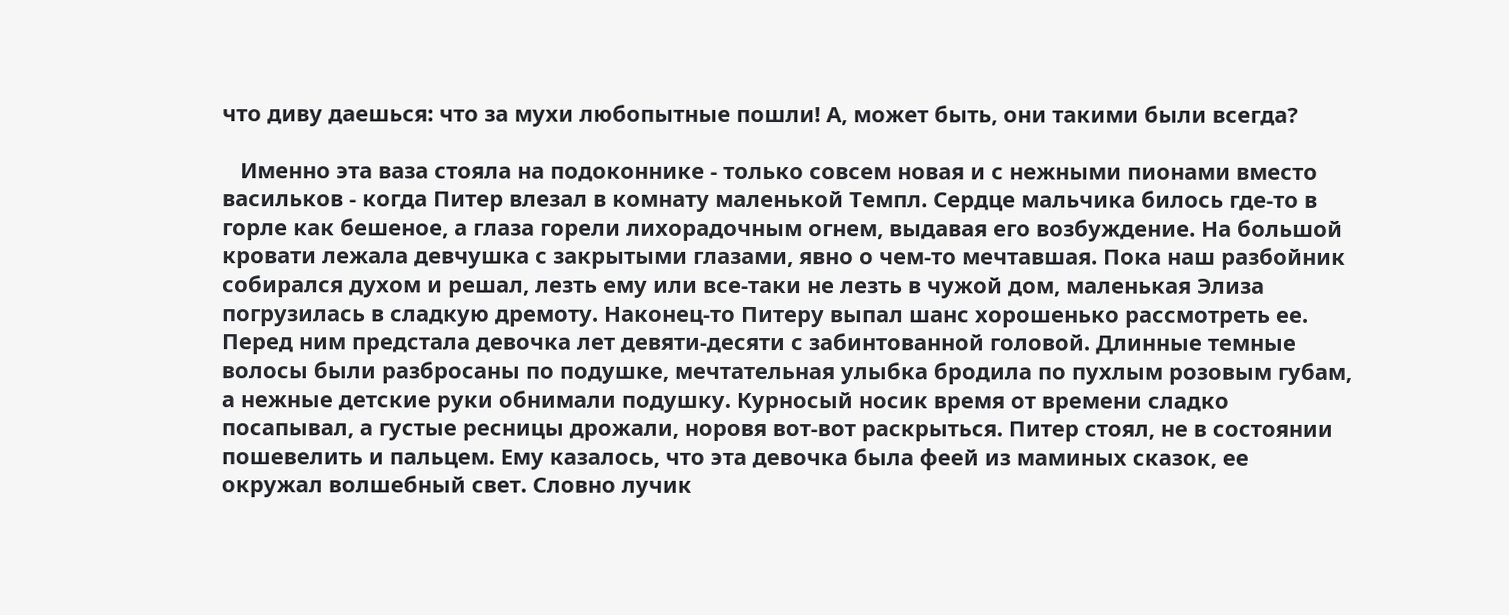что диву даешься: что за мухи любопытные пошли! А, может быть, они такими были всегда?

   Именно эта ваза стояла на подоконнике - только совсем новая и с нежными пионами вместо васильков - когда Питер влезал в комнату маленькой Темпл. Сердце мальчика билось где-то в горле как бешеное, а глаза горели лихорадочным огнем, выдавая его возбуждение. На большой кровати лежала девчушка с закрытыми глазами, явно о чем-то мечтавшая. Пока наш разбойник собирался духом и решал, лезть ему или все-таки не лезть в чужой дом, маленькая Элиза погрузилась в сладкую дремоту. Наконец-то Питеру выпал шанс хорошенько рассмотреть ее. Перед ним предстала девочка лет девяти-десяти с забинтованной головой. Длинные темные волосы были разбросаны по подушке, мечтательная улыбка бродила по пухлым розовым губам, а нежные детские руки обнимали подушку. Курносый носик время от времени сладко посапывал, а густые ресницы дрожали, норовя вот-вот раскрыться. Питер стоял, не в состоянии пошевелить и пальцем. Ему казалось, что эта девочка была феей из маминых сказок, ее окружал волшебный свет. Словно лучик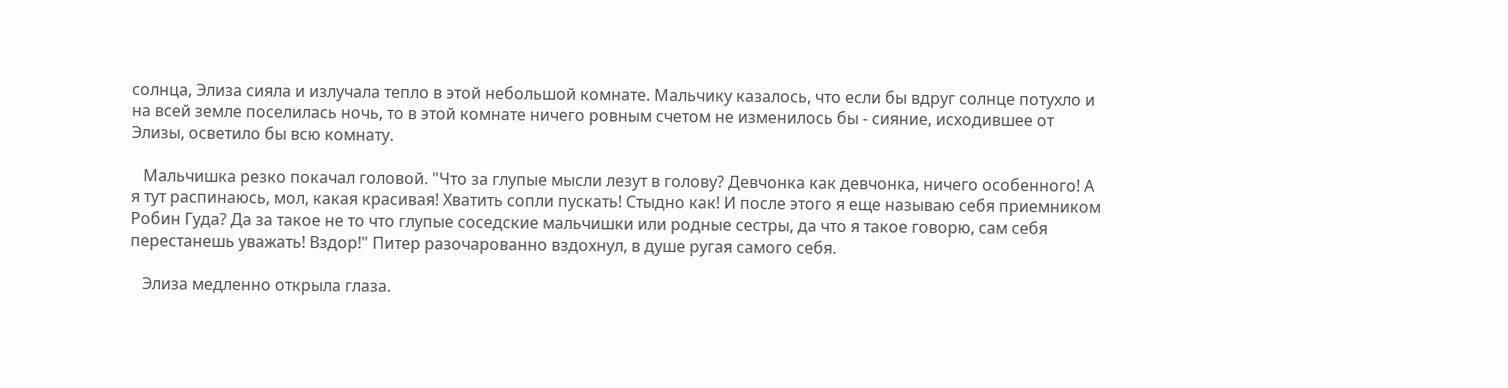солнца, Элиза сияла и излучала тепло в этой небольшой комнате. Мальчику казалось, что если бы вдруг солнце потухло и на всей земле поселилась ночь, то в этой комнате ничего ровным счетом не изменилось бы - сияние, исходившее от Элизы, осветило бы всю комнату.

   Мальчишка резко покачал головой. "Что за глупые мысли лезут в голову? Девчонка как девчонка, ничего особенного! А я тут распинаюсь, мол, какая красивая! Хватить сопли пускать! Стыдно как! И после этого я еще называю себя приемником Робин Гуда? Да за такое не то что глупые соседские мальчишки или родные сестры, да что я такое говорю, сам себя перестанешь уважать! Вздор!" Питер разочарованно вздохнул, в душе ругая самого себя.

   Элиза медленно открыла глаза.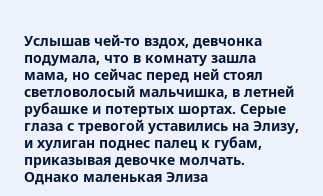Услышав чей-то вздох, девчонка подумала, что в комнату зашла мама, но сейчас перед ней стоял  светловолосый мальчишка, в летней рубашке и потертых шортах. Серые глаза с тревогой уставились на Элизу, и хулиган поднес палец к губам, приказывая девочке молчать. Однако маленькая Элиза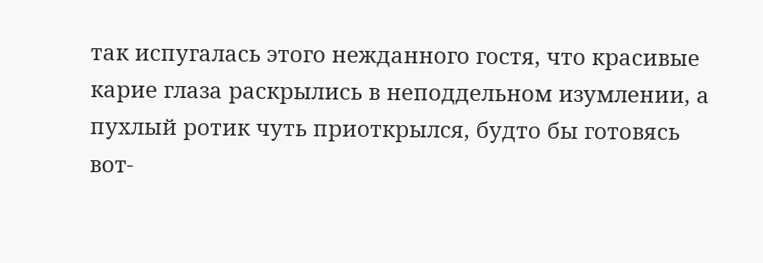так испугалась этого нежданного гостя, что красивые карие глаза раскрылись в неподдельном изумлении, а пухлый ротик чуть приоткрылся, будто бы готовясь вот-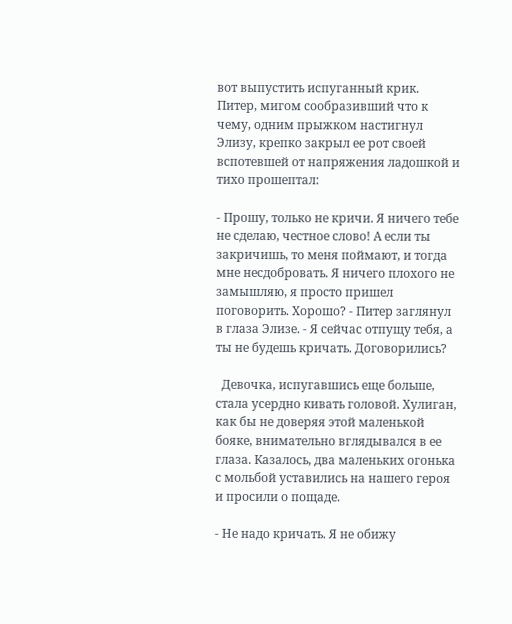вот выпустить испуганный крик. Питер, мигом сообразивший что к чему, одним прыжком настигнул Элизу, крепко закрыл ее рот своей вспотевшей от напряжения ладошкой и тихо прошептал:

- Прошу, только не кричи. Я ничего тебе не сделаю, честное слово! А если ты закричишь, то меня поймают, и тогда мне несдобровать. Я ничего плохого не замышляю, я просто пришел поговорить. Хорошо? - Питер заглянул в глаза Элизе. - Я сейчас отпущу тебя, а ты не будешь кричать. Договорились?

  Девочка, испугавшись еще больше, стала усердно кивать головой. Хулиган, как бы не доверяя этой маленькой бояке, внимательно вглядывался в ее глаза. Казалось, два маленьких огонька с мольбой уставились на нашего героя и просили о пощаде.

- Не надо кричать. Я не обижу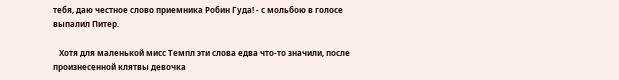тебя, даю честное слово приемника Робин Гуда! - с мольбою в голосе выпалил Питер.

   Хотя для маленькой мисс Темпл эти слова едва что-то значили, после произнесенной клятвы девочка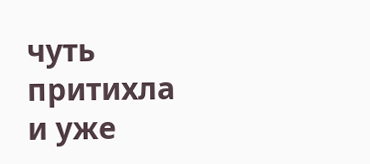чуть притихла и уже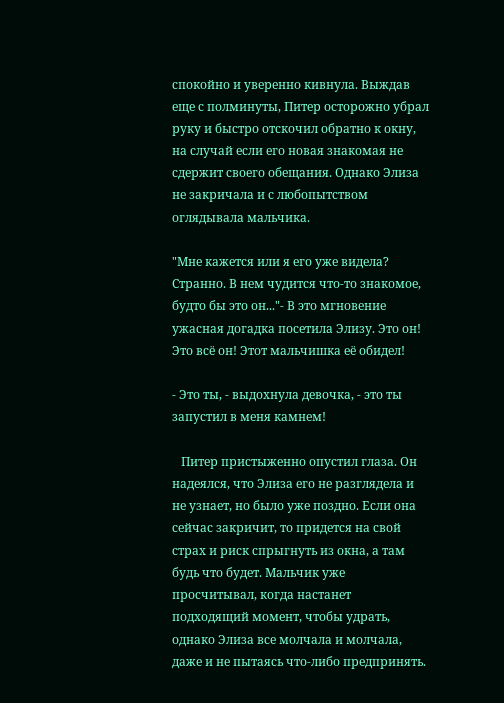спокойно и уверенно кивнула. Выждав еще с полминуты, Питер осторожно убрал руку и быстро отскочил обратно к окну, на случай если его новая знакомая не сдержит своего обещания. Однако Элиза не закричала и с любопытством оглядывала мальчика.

"Мне кажется или я его уже видела? Странно. В нем чудится что-то знакомое, будто бы это он..."- В это мгновение ужасная догадка посетила Элизу. Это он! Это всё он! Этот мальчишка её обидел!

- Это ты, - выдохнула девочка, - это ты запустил в меня камнем!

   Питер пристыженно опустил глаза. Он надеялся, что Элиза его не разглядела и не узнает, но было уже поздно. Если она сейчас закричит, то придется на свой страх и риск спрыгнуть из окна, а там будь что будет. Мальчик уже просчитывал, когда настанет подходящий момент, чтобы удрать, однако Элиза все молчала и молчала, даже и не пытаясь что-либо предпринять.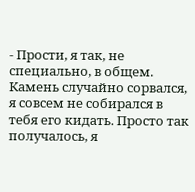- Прости, я так, не специально, в общем. Камень случайно сорвался, я совсем не собирался в тебя его кидать. Просто так получалось, я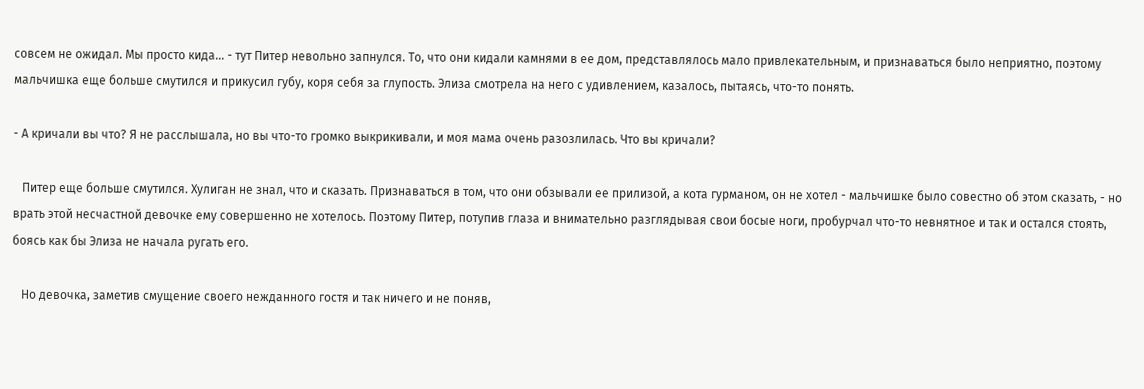совсем не ожидал. Мы просто кида... - тут Питер невольно запнулся. То, что они кидали камнями в ее дом, представлялось мало привлекательным, и признаваться было неприятно, поэтому мальчишка еще больше смутился и прикусил губу, коря себя за глупость. Элиза смотрела на него с удивлением, казалось, пытаясь, что-то понять.

- А кричали вы что? Я не расслышала, но вы что-то громко выкрикивали, и моя мама очень разозлилась. Что вы кричали?

   Питер еще больше смутился. Хулиган не знал, что и сказать. Признаваться в том, что они обзывали ее прилизой, а кота гурманом, он не хотел - мальчишке было совестно об этом сказать, - но врать этой несчастной девочке ему совершенно не хотелось. Поэтому Питер, потупив глаза и внимательно разглядывая свои босые ноги, пробурчал что-то невнятное и так и остался стоять, боясь как бы Элиза не начала ругать его.

   Но девочка, заметив смущение своего нежданного гостя и так ничего и не поняв,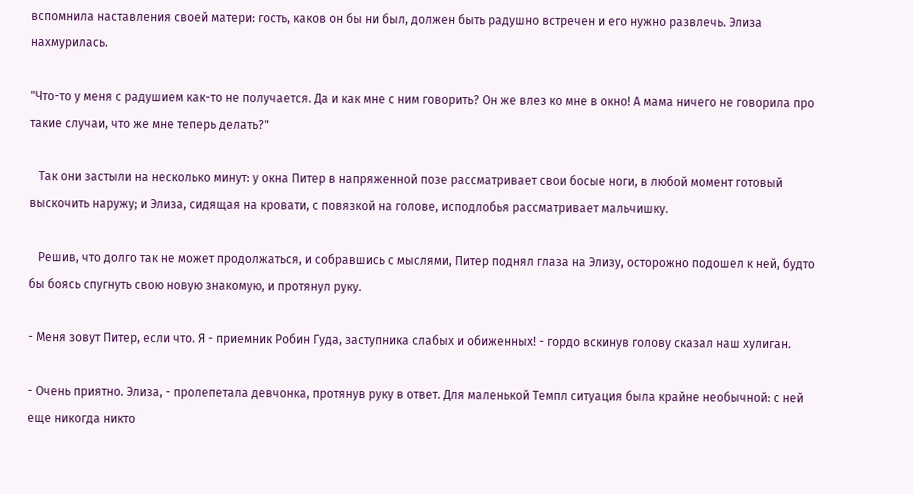вспомнила наставления своей матери: гость, каков он бы ни был, должен быть радушно встречен и его нужно развлечь. Элиза нахмурилась.

"Что-то у меня с радушием как-то не получается. Да и как мне с ним говорить? Он же влез ко мне в окно! А мама ничего не говорила про такие случаи, что же мне теперь делать?"

   Так они застыли на несколько минут: у окна Питер в напряженной позе рассматривает свои босые ноги, в любой момент готовый выскочить наружу; и Элиза, сидящая на кровати, с повязкой на голове, исподлобья рассматривает мальчишку.

   Решив, что долго так не может продолжаться, и собравшись с мыслями, Питер поднял глаза на Элизу, осторожно подошел к ней, будто бы боясь спугнуть свою новую знакомую, и протянул руку.

- Меня зовут Питер, если что. Я - приемник Робин Гуда, заступника слабых и обиженных! - гордо вскинув голову сказал наш хулиган.

- Очень приятно. Элиза, - пролепетала девчонка, протянув руку в ответ. Для маленькой Темпл ситуация была крайне необычной: с ней еще никогда никто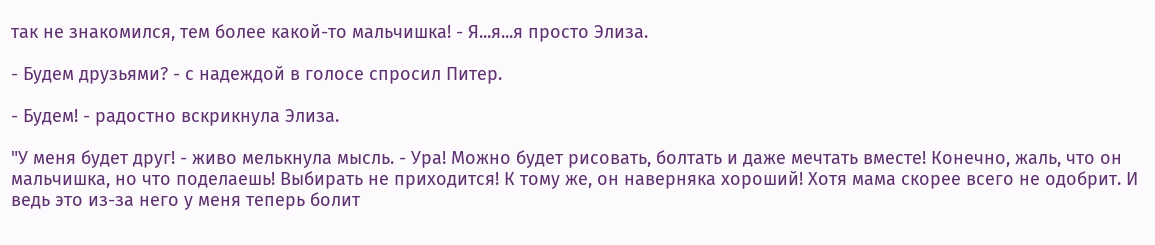так не знакомился, тем более какой-то мальчишка! - Я...я...я просто Элиза.

- Будем друзьями? - с надеждой в голосе спросил Питер.

- Будем! - радостно вскрикнула Элиза.

"У меня будет друг! - живо мелькнула мысль. - Ура! Можно будет рисовать, болтать и даже мечтать вместе! Конечно, жаль, что он мальчишка, но что поделаешь! Выбирать не приходится! К тому же, он наверняка хороший! Хотя мама скорее всего не одобрит. И ведь это из-за него у меня теперь болит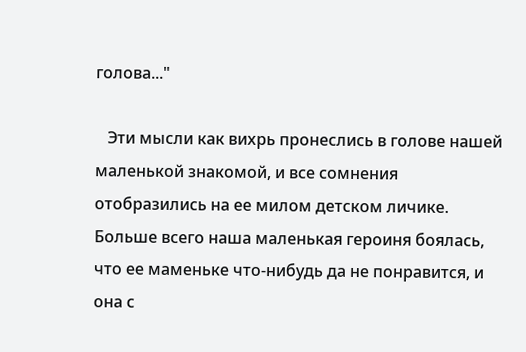голова..."

   Эти мысли как вихрь пронеслись в голове нашей маленькой знакомой, и все сомнения отобразились на ее милом детском личике. Больше всего наша маленькая героиня боялась, что ее маменьке что-нибудь да не понравится, и она с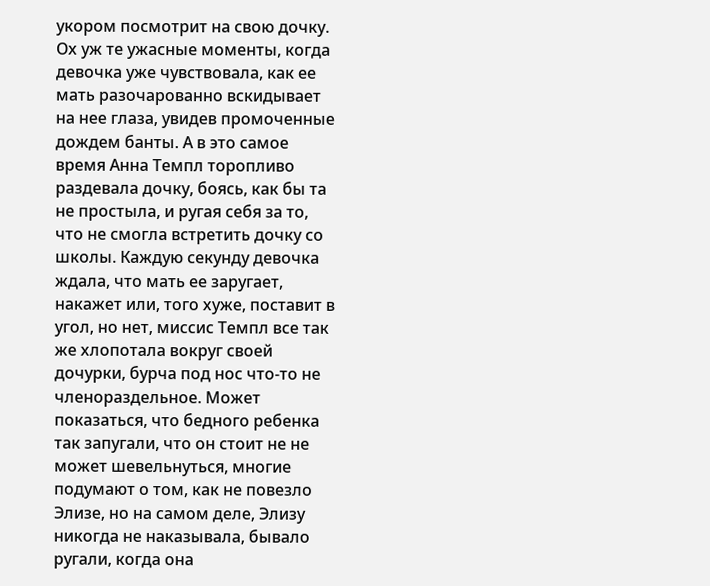укором посмотрит на свою дочку. Ох уж те ужасные моменты, когда девочка уже чувствовала, как ее мать разочарованно вскидывает на нее глаза, увидев промоченные дождем банты. А в это самое время Анна Темпл торопливо раздевала дочку, боясь, как бы та не простыла, и ругая себя за то, что не смогла встретить дочку со школы. Каждую секунду девочка ждала, что мать ее заругает, накажет или, того хуже, поставит в угол, но нет, миссис Темпл все так же хлопотала вокруг своей дочурки, бурча под нос что-то не членораздельное. Может показаться, что бедного ребенка так запугали, что он стоит не не может шевельнуться, многие подумают о том, как не повезло Элизе, но на самом деле, Элизу никогда не наказывала, бывало ругали, когда она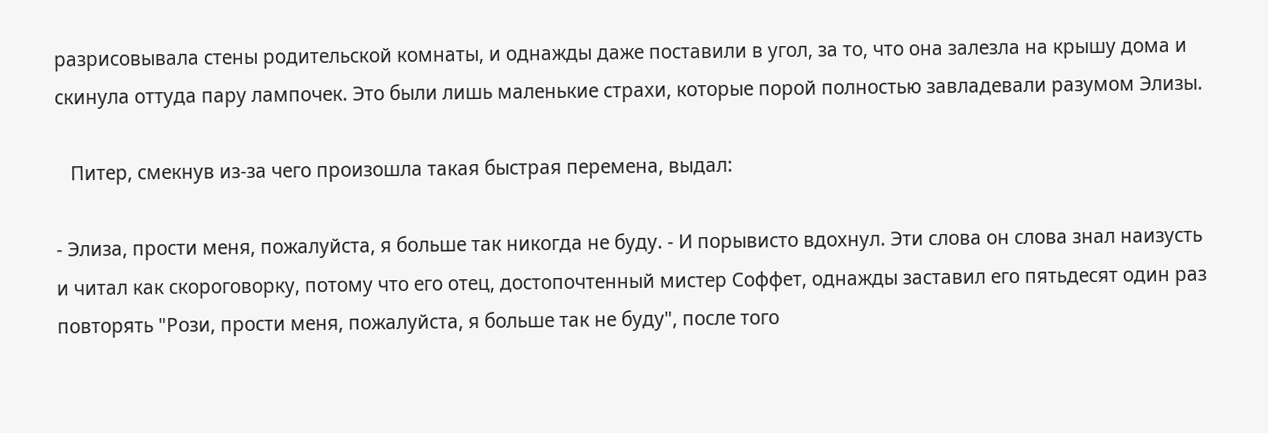разрисовывала стены родительской комнаты, и однажды даже поставили в угол, за то, что она залезла на крышу дома и скинула оттуда пару лампочек. Это были лишь маленькие страхи, которые порой полностью завладевали разумом Элизы.

   Питер, смекнув из-за чего произошла такая быстрая перемена, выдал:

- Элиза, прости меня, пожалуйста, я больше так никогда не буду. - И порывисто вдохнул. Эти слова он слова знал наизусть и читал как скороговорку, потому что его отец, достопочтенный мистер Соффет, однажды заставил его пятьдесят один раз повторять "Рози, прости меня, пожалуйста, я больше так не буду", после того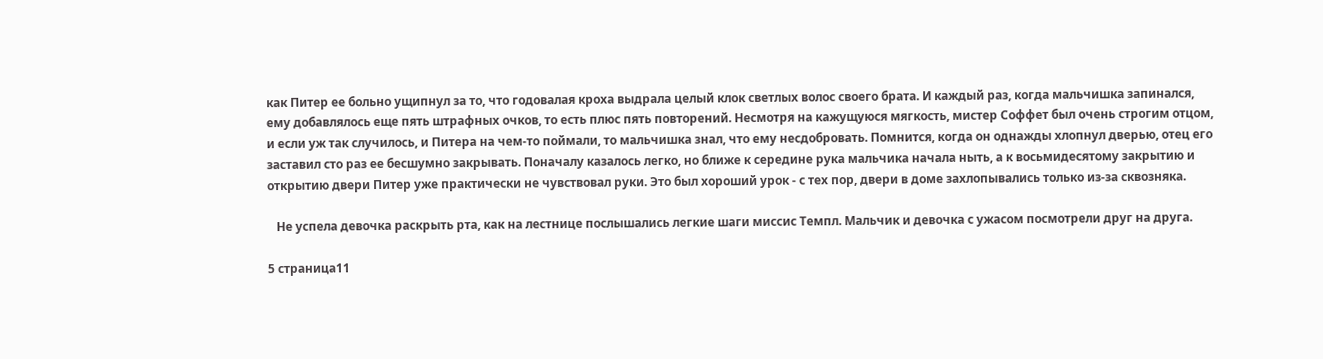как Питер ее больно ущипнул за то, что годовалая кроха выдрала целый клок светлых волос своего брата. И каждый раз, когда мальчишка запинался, ему добавлялось еще пять штрафных очков, то есть плюс пять повторений. Несмотря на кажущуюся мягкость, мистер Соффет был очень строгим отцом, и если уж так случилось, и Питера на чем-то поймали, то мальчишка знал, что ему несдобровать. Помнится, когда он однажды хлопнул дверью, отец его заставил сто раз ее бесшумно закрывать. Поначалу казалось легко, но ближе к середине рука мальчика начала ныть, а к восьмидесятому закрытию и открытию двери Питер уже практически не чувствовал руки. Это был хороший урок - с тех пор, двери в доме захлопывались только из-за сквозняка.

   Не успела девочка раскрыть рта, как на лестнице послышались легкие шаги миссис Темпл. Мальчик и девочка с ужасом посмотрели друг на друга.

5 страница11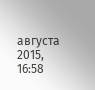августа 2015, 16:58